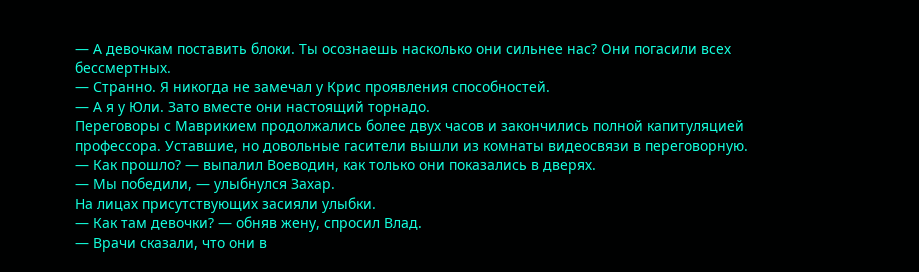— А девочкам поставить блоки. Ты осознаешь насколько они сильнее нас? Они погасили всех бессмертных.
— Странно. Я никогда не замечал у Крис проявления способностей.
— А я у Юли. Зато вместе они настоящий торнадо.
Переговоры с Маврикием продолжались более двух часов и закончились полной капитуляцией профессора. Уставшие, но довольные гасители вышли из комнаты видеосвязи в переговорную.
— Как прошло? — выпалил Воеводин, как только они показались в дверях.
— Мы победили, — улыбнулся Захар.
На лицах присутствующих засияли улыбки.
— Как там девочки? — обняв жену, спросил Влад.
— Врачи сказали, что они в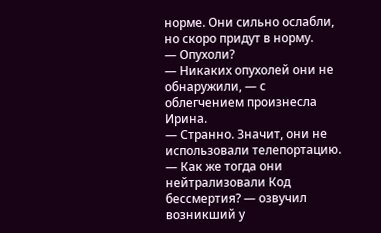норме. Они сильно ослабли, но скоро придут в норму.
— Опухоли?
— Никаких опухолей они не обнаружили, — с облегчением произнесла Ирина.
— Странно. Значит, они не использовали телепортацию.
— Как же тогда они нейтрализовали Код бессмертия? — озвучил возникший у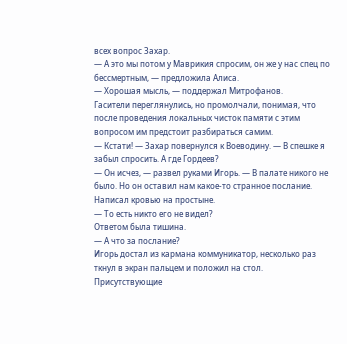всех вопрос Захар.
— А это мы потом у Маврикия спросим, он же у нас спец по бессмертным, — предложила Алиса.
— Хорошая мысль, — поддержал Митрофанов.
Гасители переглянулись, но промолчали, понимая, что после проведения локальных чисток памяти с этим вопросом им предстоит разбираться самим.
— Кстати! — Захар повернулся к Воеводину. — В спешке я забыл спросить. А где Гордеев?
— Он исчез, — развел руками Игорь. — В палате никого не было. Но он оставил нам какое-то странное послание. Написал кровью на простыне.
— То есть никто его не видел?
Ответом была тишина.
— А что за послание?
Игорь достал из кармана коммуникатор, несколько раз ткнул в экран пальцем и положил на стол. Присутствующие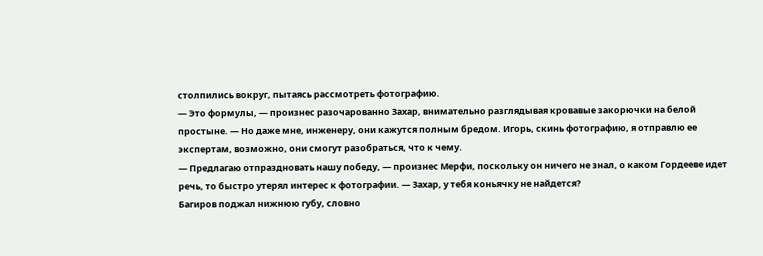столпились вокруг, пытаясь рассмотреть фотографию.
— Это формулы, — произнес разочарованно Захар, внимательно разглядывая кровавые закорючки на белой простыне. — Но даже мне, инженеру, они кажутся полным бредом. Игорь, скинь фотографию, я отправлю ее экспертам, возможно, они смогут разобраться, что к чему.
— Предлагаю отпраздновать нашу победу, — произнес Мерфи, поскольку он ничего не знал, о каком Гордееве идет речь, то быстро утерял интерес к фотографии. — Захар, у тебя коньячку не найдется?
Багиров поджал нижнюю губу, словно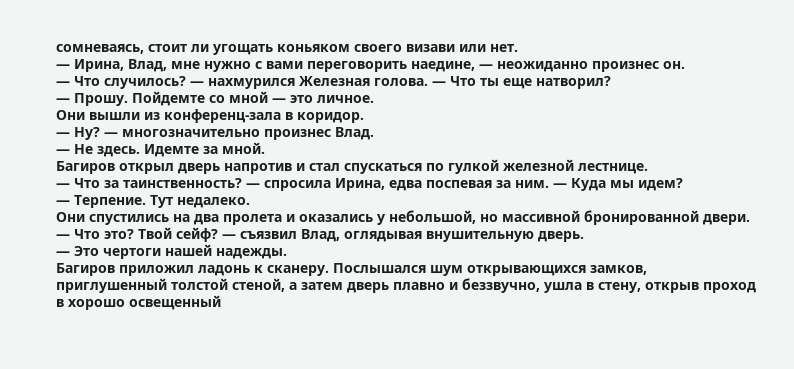сомневаясь, стоит ли угощать коньяком своего визави или нет.
— Ирина, Влад, мне нужно с вами переговорить наедине, — неожиданно произнес он.
— Что случилось? — нахмурился Железная голова. — Что ты еще натворил?
— Прошу. Пойдемте со мной — это личное.
Они вышли из конференц-зала в коридор.
— Ну? — многозначительно произнес Влад.
— Не здесь. Идемте за мной.
Багиров открыл дверь напротив и стал спускаться по гулкой железной лестнице.
— Что за таинственность? — спросила Ирина, едва поспевая за ним. — Куда мы идем?
— Терпение. Тут недалеко.
Они спустились на два пролета и оказались у небольшой, но массивной бронированной двери.
— Что это? Твой сейф? — съязвил Влад, оглядывая внушительную дверь.
— Это чертоги нашей надежды.
Багиров приложил ладонь к сканеру. Послышался шум открывающихся замков, приглушенный толстой стеной, а затем дверь плавно и беззвучно, ушла в стену, открыв проход в хорошо освещенный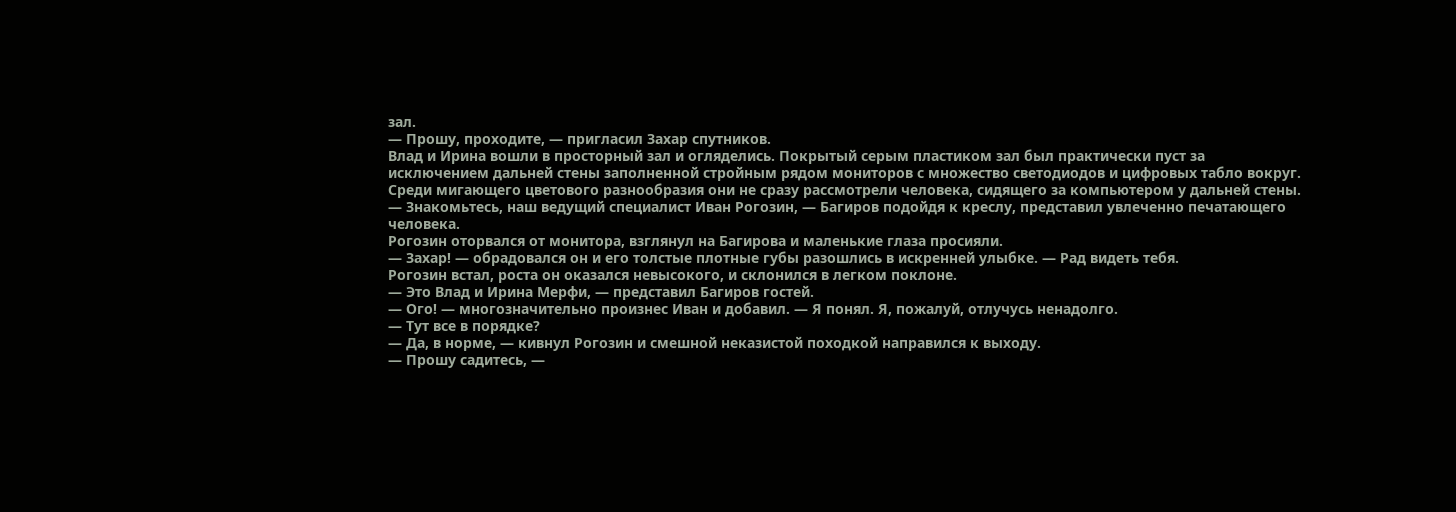зал.
— Прошу, проходите, — пригласил Захар спутников.
Влад и Ирина вошли в просторный зал и огляделись. Покрытый серым пластиком зал был практически пуст за исключением дальней стены заполненной стройным рядом мониторов с множество светодиодов и цифровых табло вокруг. Среди мигающего цветового разнообразия они не сразу рассмотрели человека, сидящего за компьютером у дальней стены.
— Знакомьтесь, наш ведущий специалист Иван Рогозин, — Багиров подойдя к креслу, представил увлеченно печатающего человека.
Рогозин оторвался от монитора, взглянул на Багирова и маленькие глаза просияли.
— Захар! — обрадовался он и его толстые плотные губы разошлись в искренней улыбке. — Рад видеть тебя.
Рогозин встал, роста он оказался невысокого, и склонился в легком поклоне.
— Это Влад и Ирина Мерфи, — представил Багиров гостей.
— Ого! — многозначительно произнес Иван и добавил. — Я понял. Я, пожалуй, отлучусь ненадолго.
— Тут все в порядке?
— Да, в норме, — кивнул Рогозин и смешной неказистой походкой направился к выходу.
— Прошу садитесь, —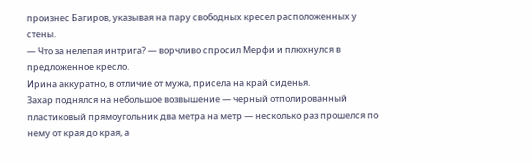произнес Багиров, указывая на пару свободных кресел расположенных у стены.
— Что за нелепая интрига? — ворчливо спросил Мерфи и плюхнулся в предложенное кресло.
Ирина аккуратно, в отличие от мужа, присела на край сиденья.
Захар поднялся на небольшое возвышение — черный отполированный пластиковый прямоугольник два метра на метр — несколько раз прошелся по нему от края до края, а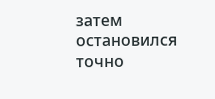затем остановился точно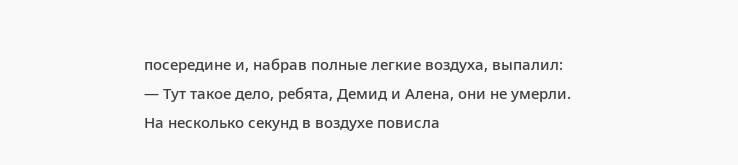посередине и, набрав полные легкие воздуха, выпалил:
— Тут такое дело, ребята, Демид и Алена, они не умерли.
На несколько секунд в воздухе повисла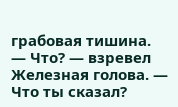грабовая тишина.
— Что? — взревел Железная голова. — Что ты сказал?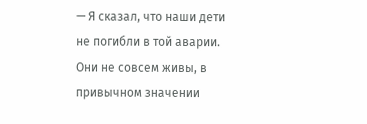— Я сказал, что наши дети не погибли в той аварии. Они не совсем живы, в привычном значении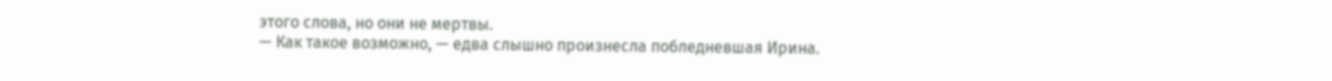этого слова, но они не мертвы.
— Как такое возможно, — едва слышно произнесла побледневшая Ирина.